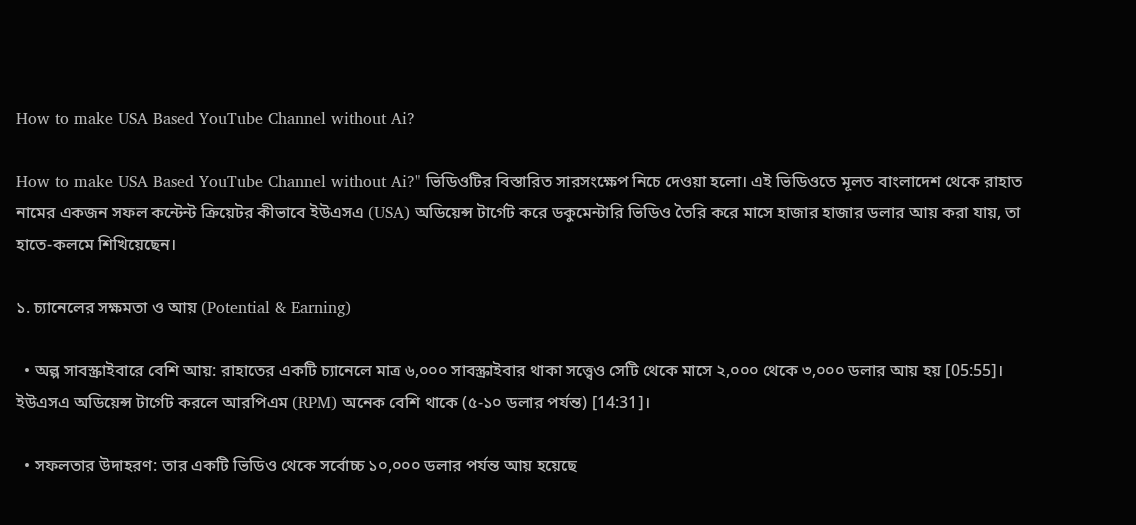How to make USA Based YouTube Channel without Ai?

How to make USA Based YouTube Channel without Ai?" ভিডিওটির বিস্তারিত সারসংক্ষেপ নিচে দেওয়া হলো। এই ভিডিওতে মূলত বাংলাদেশ থেকে রাহাত নামের একজন সফল কন্টেন্ট ক্রিয়েটর কীভাবে ইউএসএ (USA) অডিয়েন্স টার্গেট করে ডকুমেন্টারি ভিডিও তৈরি করে মাসে হাজার হাজার ডলার আয় করা যায়, তা হাতে-কলমে শিখিয়েছেন।

১. চ্যানেলের সক্ষমতা ও আয় (Potential & Earning)

  • অল্প সাবস্ক্রাইবারে বেশি আয়: রাহাতের একটি চ্যানেলে মাত্র ৬,০০০ সাবস্ক্রাইবার থাকা সত্ত্বেও সেটি থেকে মাসে ২,০০০ থেকে ৩,০০০ ডলার আয় হয় [05:55]। ইউএসএ অডিয়েন্স টার্গেট করলে আরপিএম (RPM) অনেক বেশি থাকে (৫-১০ ডলার পর্যন্ত) [14:31]।

  • সফলতার উদাহরণ: তার একটি ভিডিও থেকে সর্বোচ্চ ১০,০০০ ডলার পর্যন্ত আয় হয়েছে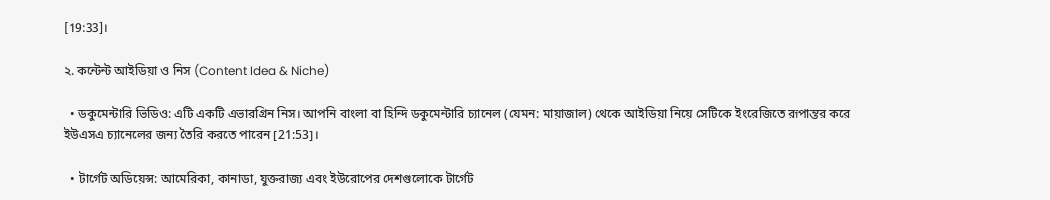[19:33]।

২. কন্টেন্ট আইডিয়া ও নিস (Content Idea & Niche)

  • ডকুমেন্টারি ভিডিও: এটি একটি এভারগ্রিন নিস। আপনি বাংলা বা হিন্দি ডকুমেন্টারি চ্যানেল (যেমন: মায়াজাল) থেকে আইডিয়া নিয়ে সেটিকে ইংরেজিতে রূপান্তর করে ইউএসএ চ্যানেলের জন্য তৈরি করতে পারেন [21:53]।

  • টার্গেট অডিয়েন্স: আমেরিকা, কানাডা, যুক্তরাজ্য এবং ইউরোপের দেশগুলোকে টার্গেট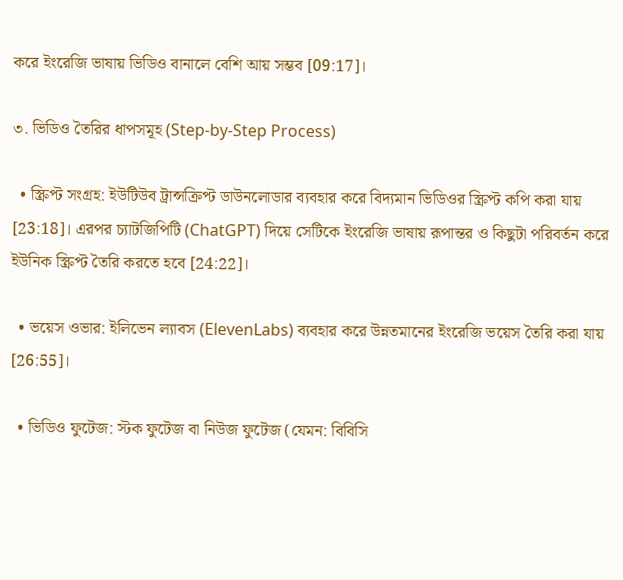করে ইংরেজি ভাষায় ভিডিও বানালে বেশি আয় সম্ভব [09:17]।

৩. ভিডিও তৈরির ধাপসমূহ (Step-by-Step Process)

  • স্ক্রিপ্ট সংগ্রহ: ইউটিউব ট্রান্সক্রিপ্ট ডাউনলোডার ব্যবহার করে বিদ্যমান ভিডিওর স্ক্রিপ্ট কপি করা যায় [23:18]। এরপর চ্যাটজিপিটি (ChatGPT) দিয়ে সেটিকে ইংরেজি ভাষায় রূপান্তর ও কিছুটা পরিবর্তন করে ইউনিক স্ক্রিপ্ট তৈরি করতে হবে [24:22]।

  • ভয়েস ওভার: ইলিভেন ল্যাবস (ElevenLabs) ব্যবহার করে উন্নতমানের ইংরেজি ভয়েস তৈরি করা যায় [26:55]।

  • ভিডিও ফুটেজ: স্টক ফুটেজ বা নিউজ ফুটেজ (যেমন: বিবিসি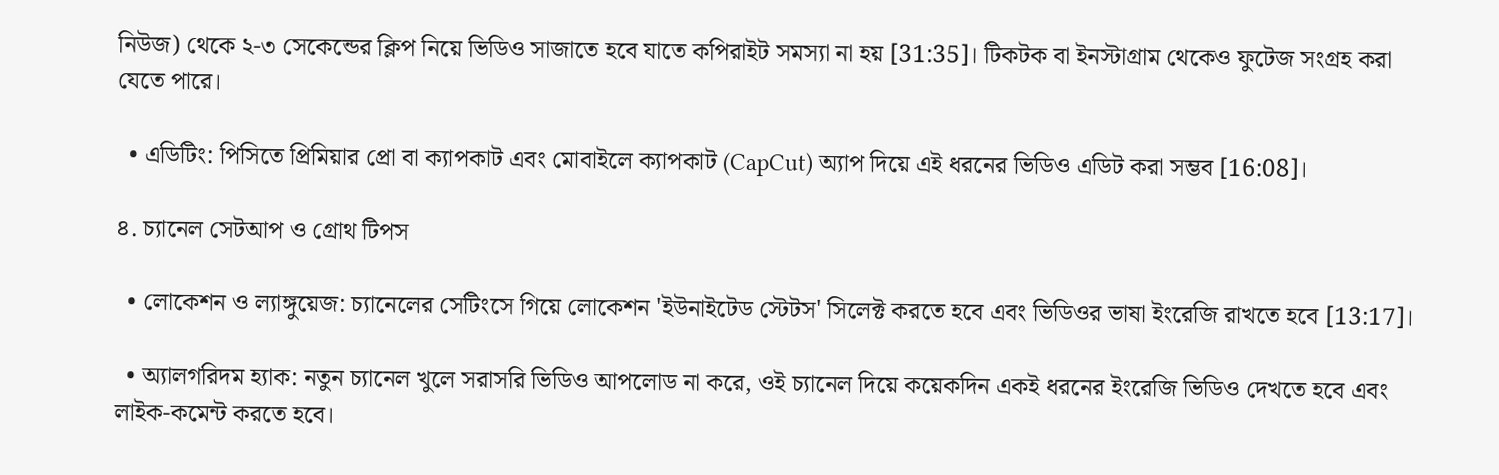নিউজ) থেকে ২-৩ সেকেন্ডের ক্লিপ নিয়ে ভিডিও সাজাতে হবে যাতে কপিরাইট সমস্যা না হয় [31:35]। টিকটক বা ইনস্টাগ্রাম থেকেও ফুটেজ সংগ্রহ করা যেতে পারে।

  • এডিটিং: পিসিতে প্রিমিয়ার প্রো বা ক্যাপকাট এবং মোবাইলে ক্যাপকাট (CapCut) অ্যাপ দিয়ে এই ধরনের ভিডিও এডিট করা সম্ভব [16:08]।

৪. চ্যানেল সেটআপ ও গ্রোথ টিপস

  • লোকেশন ও ল্যাঙ্গুয়েজ: চ্যানেলের সেটিংসে গিয়ে লোকেশন 'ইউনাইটেড স্টেটস' সিলেক্ট করতে হবে এবং ভিডিওর ভাষা ইংরেজি রাখতে হবে [13:17]।

  • অ্যালগরিদম হ্যাক: নতুন চ্যানেল খুলে সরাসরি ভিডিও আপলোড না করে, ওই চ্যানেল দিয়ে কয়েকদিন একই ধরনের ইংরেজি ভিডিও দেখতে হবে এবং লাইক-কমেন্ট করতে হবে।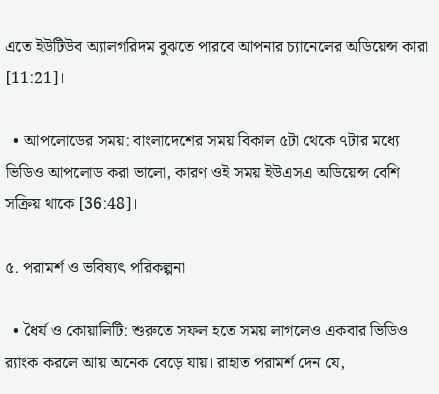এতে ইউটিউব অ্যালগরিদম বুঝতে পারবে আপনার চ্যানেলের অডিয়েন্স কারা [11:21]।

  • আপলোডের সময়: বাংলাদেশের সময় বিকাল ৫টা থেকে ৭টার মধ্যে ভিডিও আপলোড করা ভালো, কারণ ওই সময় ইউএসএ অডিয়েন্স বেশি সক্রিয় থাকে [36:48]।

৫. পরামর্শ ও ভবিষ্যৎ পরিকল্পনা

  • ধৈর্য ও কোয়ালিটি: শুরুতে সফল হতে সময় লাগলেও একবার ভিডিও র‍্যাংক করলে আয় অনেক বেড়ে যায়। রাহাত পরামর্শ দেন যে,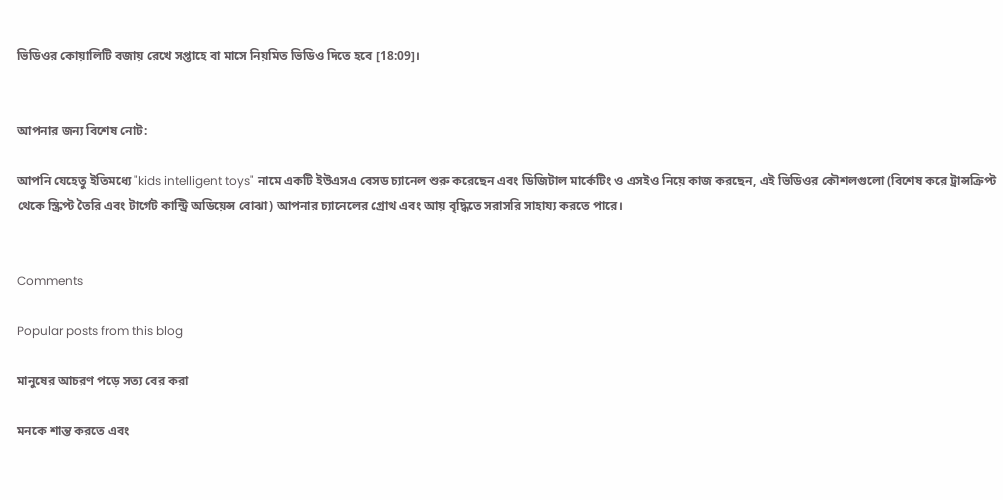ভিডিওর কোয়ালিটি বজায় রেখে সপ্তাহে বা মাসে নিয়মিত ভিডিও দিতে হবে [18:09]।


আপনার জন্য বিশেষ নোট:

আপনি যেহেতু ইতিমধ্যে "kids intelligent toys" নামে একটি ইউএসএ বেসড চ্যানেল শুরু করেছেন এবং ডিজিটাল মার্কেটিং ও এসইও নিয়ে কাজ করছেন, এই ভিডিওর কৌশলগুলো (বিশেষ করে ট্রান্সক্রিপ্ট থেকে স্ক্রিপ্ট তৈরি এবং টার্গেট কান্ট্রি অডিয়েন্স বোঝা) আপনার চ্যানেলের গ্রোথ এবং আয় বৃদ্ধিতে সরাসরি সাহায্য করতে পারে।


Comments

Popular posts from this blog

মানুষের আচরণ পড়ে সত্য বের করা

মনকে শান্ত করতে এবং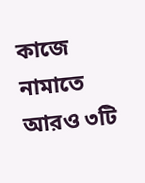কাজে নামাতে আরও ৩টি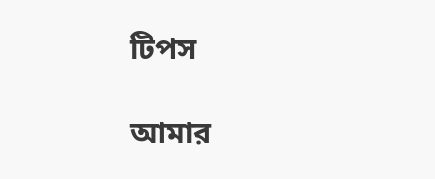টিপস

আমার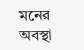মনের অবস্থা